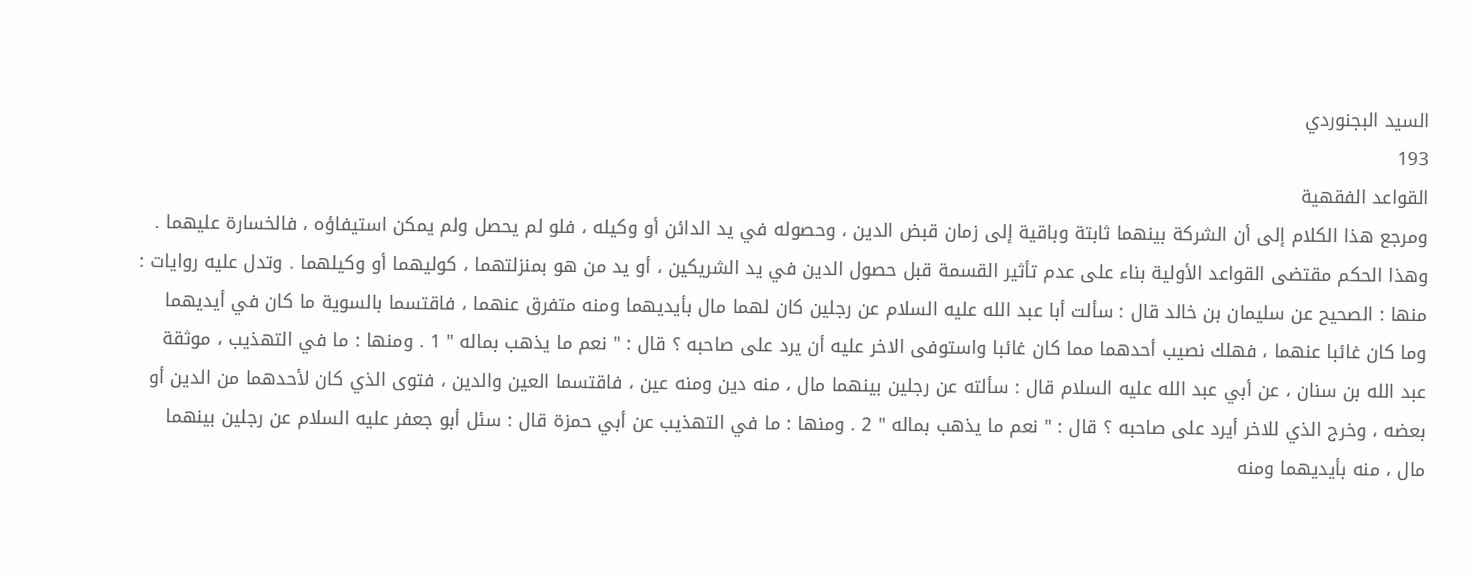السيد البجنوردي
193
القواعد الفقهية
ومرجع هذا الكلام إلى أن الشركة بينهما ثابتة وباقية إلى زمان قبض الدين ، وحصوله في يد الدائن أو وكيله ، فلو لم يحصل ولم يمكن استيفاؤه ، فالخسارة عليهما . وهذا الحكم مقتضى القواعد الأولية بناء على عدم تأثير القسمة قبل حصول الدين في يد الشريكين ، أو يد من هو بمنزلتهما ، كوليهما أو وكيلهما . وتدل عليه روايات : منها : الصحيح عن سليمان بن خالد قال : سألت أبا عبد الله عليه السلام عن رجلين كان لهما مال بأيديهما ومنه متفرق عنهما ، فاقتسما بالسوية ما كان في أيديهما وما كان غائبا عنهما ، فهلك نصيب أحدهما مما كان غائبا واستوفى الاخر عليه أن يرد على صاحبه ؟ قال : " نعم ما يذهب بماله " 1 . ومنها : ما في التهذيب ، موثقة عبد الله بن سنان ، عن أبي عبد الله عليه السلام قال : سألته عن رجلين بينهما مال ، منه دين ومنه عين ، فاقتسما العين والدين ، فتوى الذي كان لأحدهما من الدين أو بعضه ، وخرج الذي للاخر أيرد على صاحبه ؟ قال : " نعم ما يذهب بماله " 2 . ومنها : ما في التهذيب عن أبي حمزة قال : سئل أبو جعفر عليه السلام عن رجلين بينهما مال ، منه بأيديهما ومنه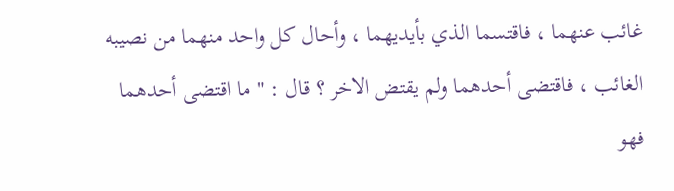غائب عنهما ، فاقتسما الذي بأيديهما ، وأحال كل واحد منهما من نصيبه الغائب ، فاقتضى أحدهما ولم يقتض الاخر ؟ قال : " ما اقتضى أحدهما فهو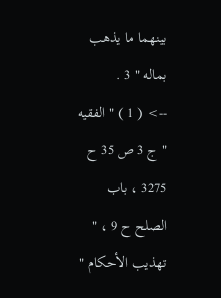بينهما ما يذهب بماله " 3 .
--> ( 1 ) " الفقيه " ج 3 ص 35 ح 3275 ، باب الصلح ح 9 ، " تهذيب الأحكام "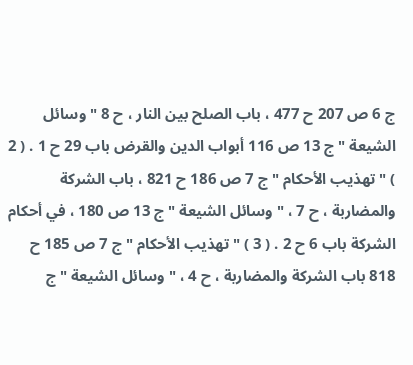ج 6 ص 207 ح 477 ، باب الصلح بين النار ، ح 8 " وسائل الشيعة " ج 13 ص 116 أبواب الدين والقرض باب 29 ح 1 . ( 2 ) " تهذيب الأحكام " ج 7 ص 186 ح 821 ، باب الشركة والمضاربة ، ح 7 ، " وسائل الشيعة " ج 13 ص 180 ، في أحكام الشركة باب 6 ح 2 . ( 3 ) " تهذيب الأحكام " ج 7 ص 185 ح 818 باب الشركة والمضاربة ، ح 4 ، " وسائل الشيعة " ج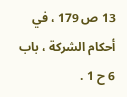13 ص 179 ، في أحكام الشركة ، باب 6 ح 1 .